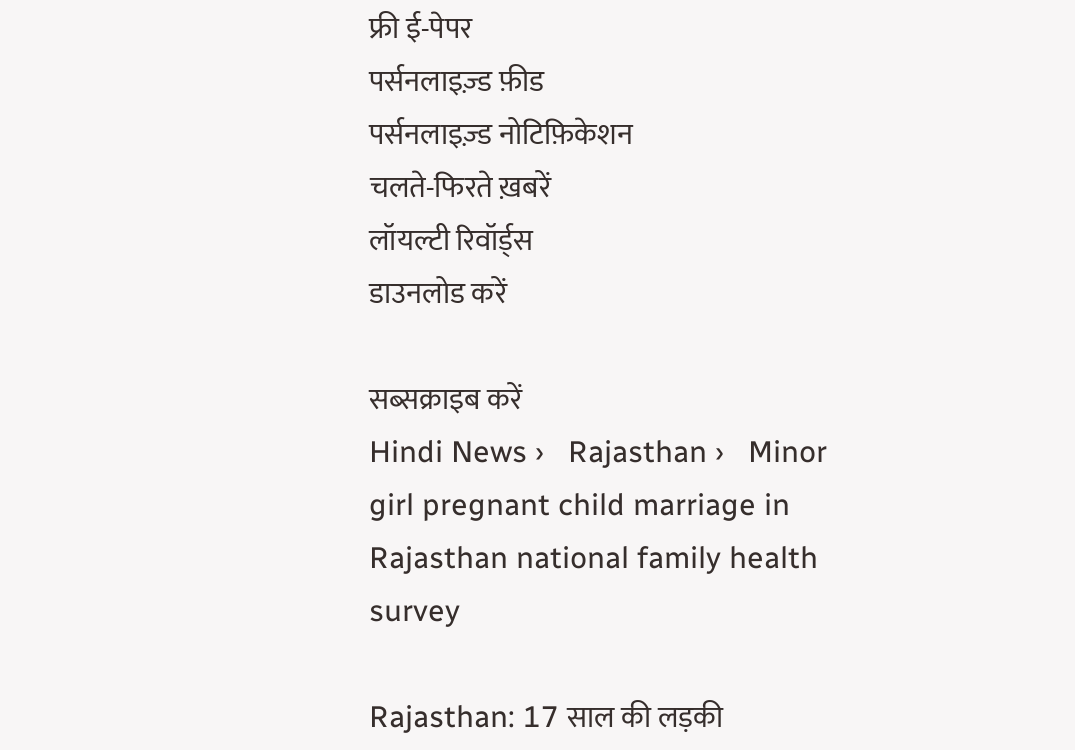फ्री ई-पेपर
पर्सनलाइज़्ड फ़ीड
पर्सनलाइज़्ड नोटिफ़िकेशन
चलते-फिरते ख़बरें
लॉयल्टी रिवॉर्ड्स
डाउनलोड करें

सब्सक्राइब करें
Hindi News ›   Rajasthan ›   Minor girl pregnant child marriage in Rajasthan national family health survey

Rajasthan: 17 साल की लड़की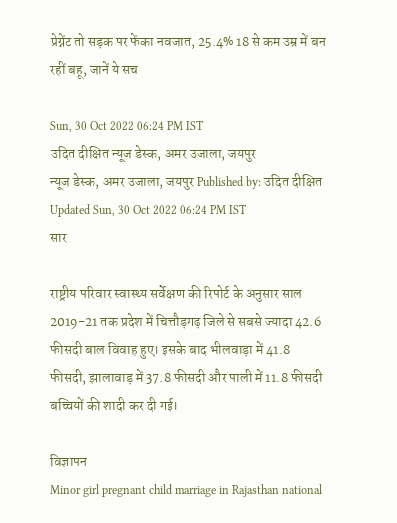प्रेग्नेंट तो सड़क पर फेंका नवजात, 25.4% 18 से कम उम्र में बन रहीं बहू, जानें ये सच

Sun, 30 Oct 2022 06:24 PM IST
उदित दीक्षित न्यूज डेस्क, अमर उजाला, जयपुर
न्यूज डेस्क, अमर उजाला, जयपुर Published by: उदित दीक्षित Updated Sun, 30 Oct 2022 06:24 PM IST
सार

राष्ट्रीय परिवार स्वास्थ्य सर्वेक्षण की रिपोर्ट के अनुसार साल 2019-21 तक प्रदेश में चित्तौड़गढ़ जिले से सबसे ज्यादा 42.6 फीसदी बाल विवाह हुए। इसके बाद भीलवाड़ा में 41.8 फीसदी, झालावाड़ में 37.8 फीसदी और पाली में 11.8 फीसदी बच्चियों की शादी कर दी गई।

विज्ञापन
Minor girl pregnant child marriage in Rajasthan national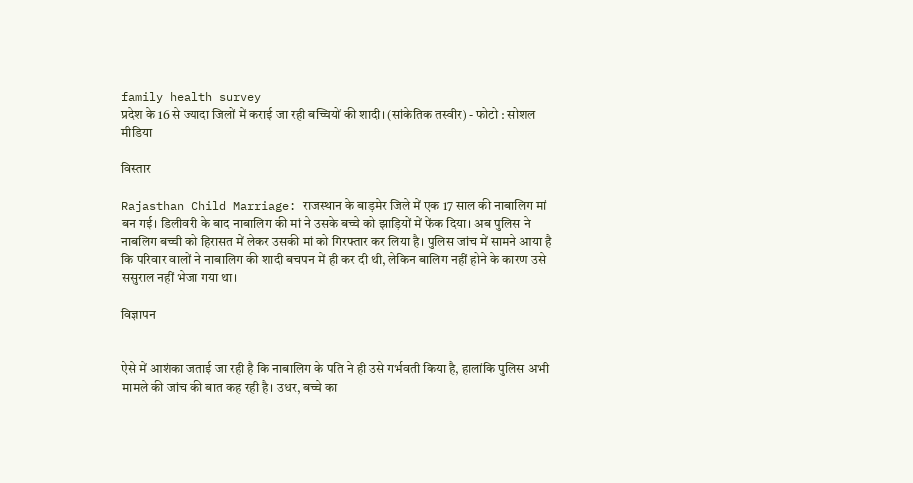family health survey
प्रदेश के 16 से ज्यादा जिलों में कराई जा रही बच्चियों की शादी। (सांकेतिक तस्वीर) - फोटो : सोशल मीडिया

विस्तार

Rajasthan Child Marriage: राजस्थान के बाड़मेर जिले में एक 17 साल की नाबालिग मां बन गई। डिलीवरी के बाद नाबालिग की मां ने उसके बच्चे को झाड़ियों में फेंक दिया। अब पुलिस ने नाबलिग बच्ची को हिरासत में लेकर उसकी मां को गिरफ्तार कर लिया है। पुलिस जांच में सामने आया है कि परिवार वालों ने नाबालिग की शादी बचपन में ही कर दी थी, लेकिन बालिग नहीं होने के कारण उसे ससुराल नहीं भेजा गया था।

विज्ञापन


ऐसे में आशंका जताई जा रही है कि नाबालिग के पति ने ही उसे गर्भवती किया है, हालांकि पुलिस अभी मामले की जांच की बात कह रही है। उधर, बच्चे का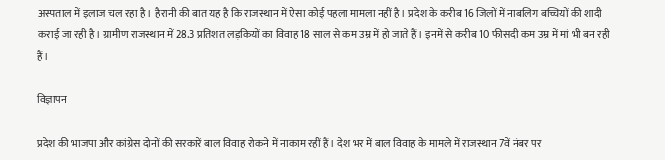अस्पताल में इलाज चल रहा है। हैरानी की बात यह है कि राजस्थान में ऐसा कोई पहला मामला नहीं है। प्रदेश के करीब 16 जिलों में नाबलिग बच्चियों की शादी कराई जा रही है। ग्रामीण राजस्थान में 28.3 प्रतिशत लड़कियों का विवाह 18 साल से कम उम्र में हो जाते हैं। इनमें से करीब 10 फीसदी कम उम्र में मां भी बन रही हैं।

विज्ञापन

प्रदेश की भाजपा और कांग्रेस दोनों की सरकारें बाल विवाह रोकने में नाकाम रहीं हैं। देश भर में बाल विवाह के मामले में राजस्थान 7वें नंबर पर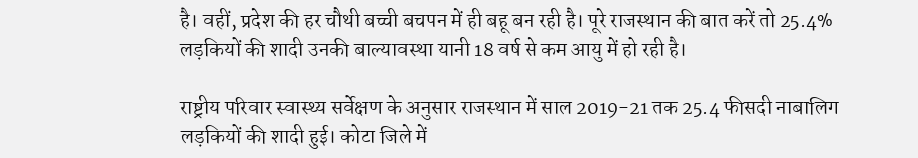है। वहीं, प्रदेश की हर चौथी बच्ची बचपन में ही बहू बन रही है। पूरे राजस्थान की बात करें तो 25.4% लड़कियों की शादी उनकी बाल्यावस्था यानी 18 वर्ष से कम आयु में हो रही है।

राष्ट्रीय परिवार स्वास्थ्य सर्वेक्षण के अनुसार राजस्थान में साल 2019-21 तक 25.4 फीसदी नाबालिग लड़कियों की शादी हुई। कोटा जिले में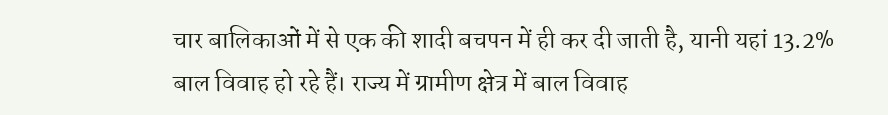चार बालिकाओं में से एक की शादी बचपन में ही कर दी जाती है, यानी यहां 13.2% बाल विवाह हो रहे हैं। राज्य में ग्रामीण क्षेत्र में बाल विवाह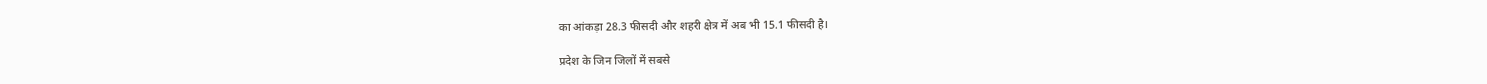का आंकड़ा 28.3 फीसदी और शहरी क्षेत्र में अब भी 15.1 फीसदी है।

प्रदेश के जिन जिलों में सबसे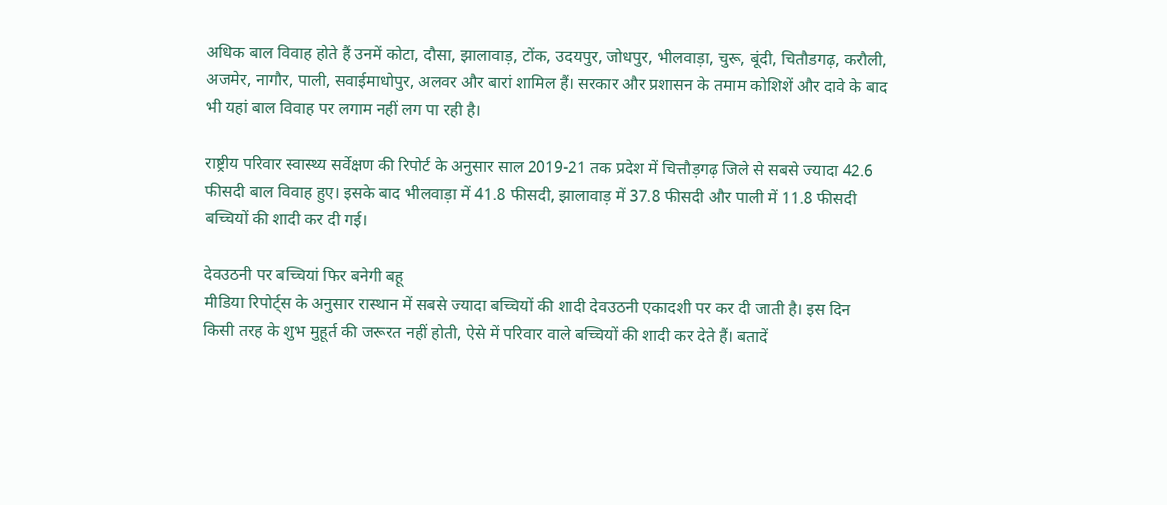अधिक बाल विवाह होते हैं उनमें कोटा, दौसा, झालावाड़, टोंक, उदयपुर, जोधपुर, भीलवाड़ा, चुरू, बूंदी, चितौडगढ़, करौली, अजमेर, नागौर, पाली, सवाईमाधोपुर, अलवर और बारां शामिल हैं। सरकार और प्रशासन के तमाम कोशिशें और दावे के बाद भी यहां बाल विवाह पर लगाम नहीं लग पा रही है।

राष्ट्रीय परिवार स्वास्थ्य सर्वेक्षण की रिपोर्ट के अनुसार साल 2019-21 तक प्रदेश में चित्तौड़गढ़ जिले से सबसे ज्यादा 42.6 फीसदी बाल विवाह हुए। इसके बाद भीलवाड़ा में 41.8 फीसदी, झालावाड़ में 37.8 फीसदी और पाली में 11.8 फीसदी बच्चियों की शादी कर दी गई।

देवउठनी पर बच्चियां फिर बनेगी बहू
मीडिया रिपोर्ट्स के अनुसार रास्थान में सबसे ज्यादा बच्चियों की शादी देवउठनी एकादशी पर कर दी जाती है। इस दिन किसी तरह के शुभ मुहूर्त की जरूरत नहीं होती, ऐसे में परिवार वाले बच्चियों की शादी कर देते हैं। बतादें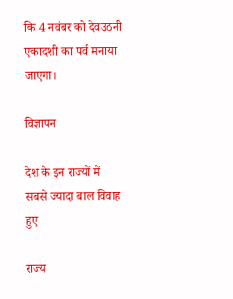कि 4 नवंबर को देवउठनी एकादशी का पर्व मनाया जाएगा।

विज्ञापन

देश के इन राज्यों में सबसे ज्यादा बाल विवाह हुए

राज्य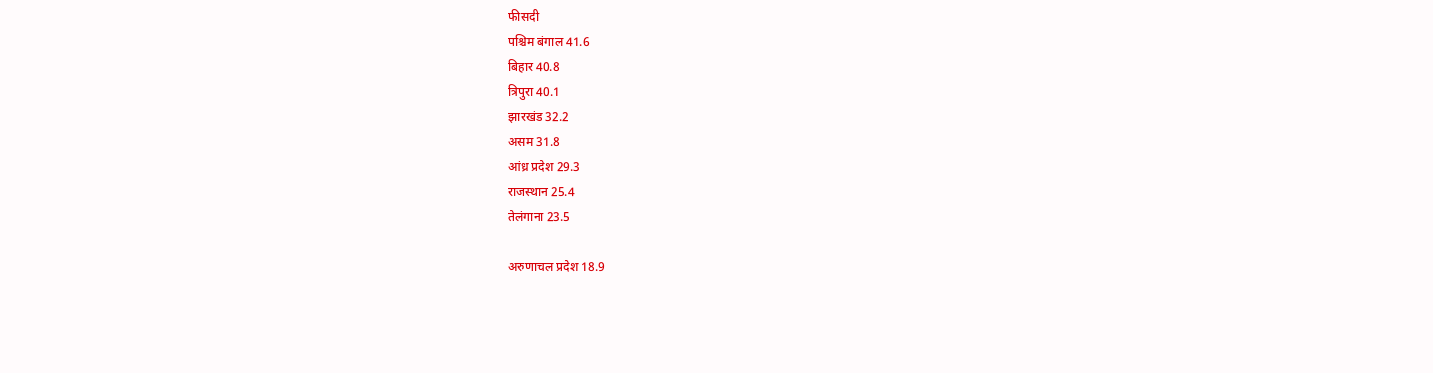फीसदी
पश्चिम बंगाल 41.6
बिहार 40.8
त्रिपुरा 40.1
झारखंड 32.2
असम 31.8
आंध्र प्रदेश 29.3
राजस्थान 25.4
तेलंगाना 23.5

अरुणाचल प्रदेश 18.9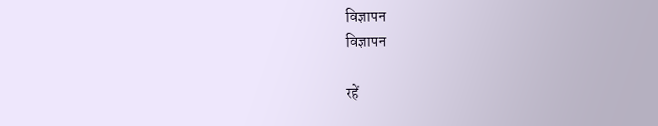विज्ञापन
विज्ञापन

रहें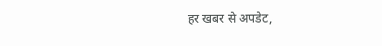हर खबर से अपडेट,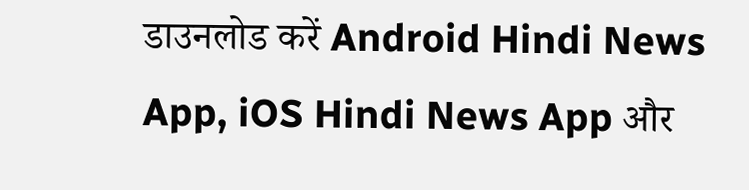डाउनलोड करें Android Hindi News App, iOS Hindi News App और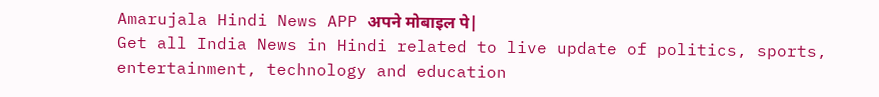Amarujala Hindi News APP अपने मोबाइल पे|
Get all India News in Hindi related to live update of politics, sports, entertainment, technology and education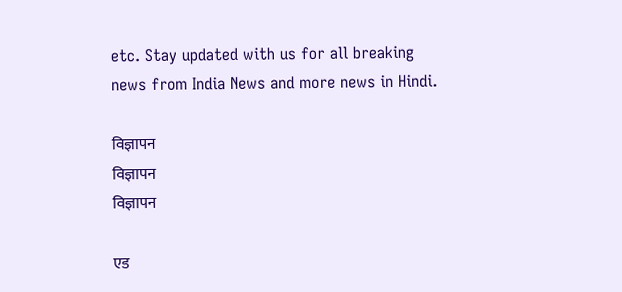etc. Stay updated with us for all breaking news from India News and more news in Hindi.

विज्ञापन
विज्ञापन
विज्ञापन

एड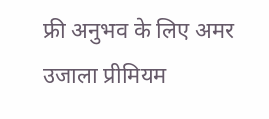फ्री अनुभव के लिए अमर उजाला प्रीमियम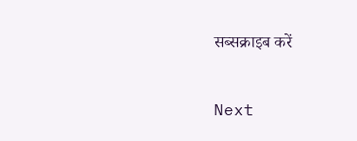सब्सक्राइब करें

Next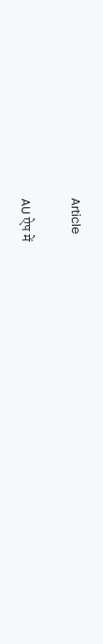Article

AU ऐप में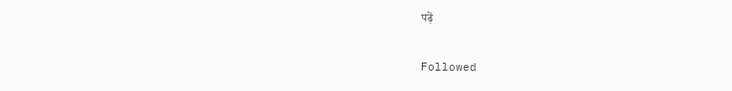पढ़ें

Followed